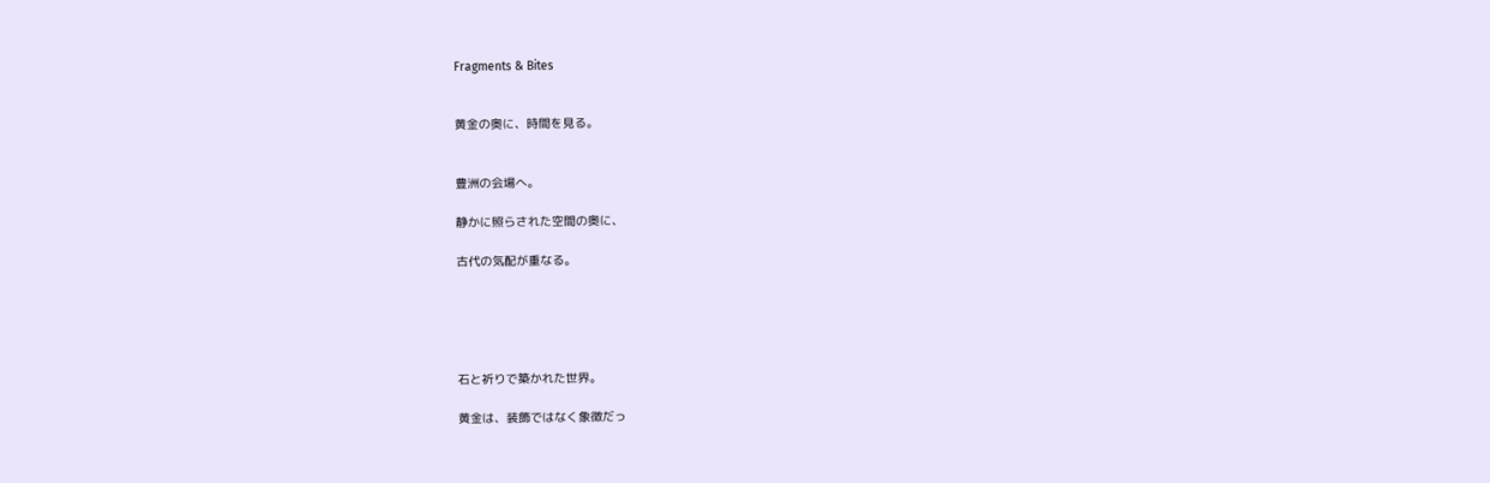Fragments & Bites


黄金の奥に、時間を見る。


豊洲の会場へ。

静かに照らされた空間の奥に、

古代の気配が重なる。





石と祈りで築かれた世界。

黄金は、装飾ではなく象徴だっ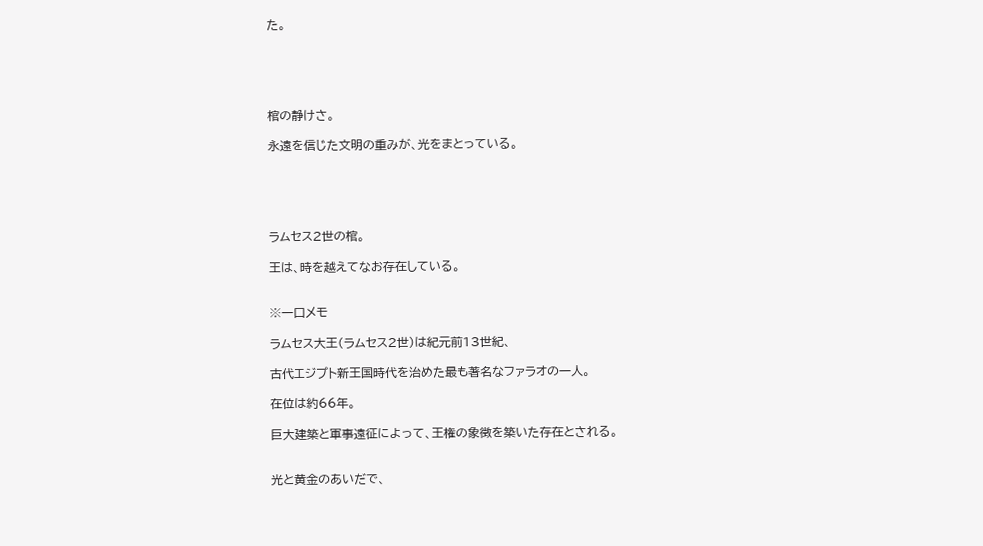た。





棺の静けさ。

永遠を信じた文明の重みが、光をまとっている。





ラムセス2世の棺。

王は、時を越えてなお存在している。


※一口メモ

ラムセス大王(ラムセス2世)は紀元前13世紀、

古代エジプト新王国時代を治めた最も著名なファラオの一人。

在位は約66年。

巨大建築と軍事遠征によって、王権の象徴を築いた存在とされる。


光と黄金のあいだで、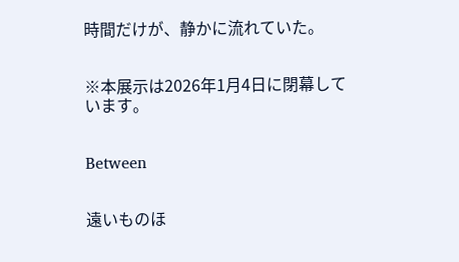時間だけが、静かに流れていた。


※本展示は2026年1月4日に閉幕しています。


Between


遠いものほ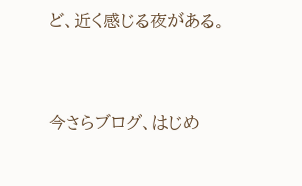ど、近く感じる夜がある。


今さらブログ、はじめ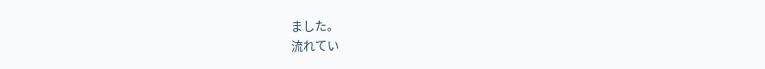ました。
流れてい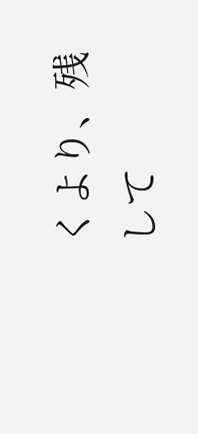くより、残して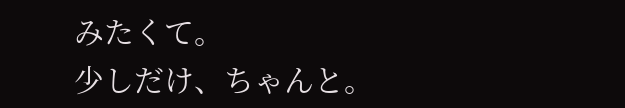みたくて。
少しだけ、ちゃんと。